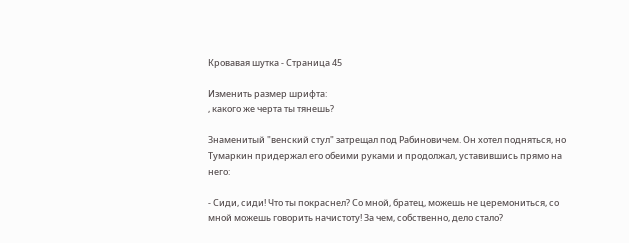Кровавая шутка - Страница 45

Изменить размер шрифта:
, какого же черта ты тянешь?

Знаменитый "венский стул" затрещал под Рабиновичем. Он хотел подняться, но Тумаркин придержал его обеими руками и продолжал, уставившись прямо на него:

- Сиди, сиди! Что ты покраснел? Со мной, братец, можешь не церемониться, со мной можешь говорить начистоту! За чем, собственно, дело стало?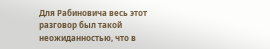Для Рабиновича весь этот разговор был такой неожиданностью, что в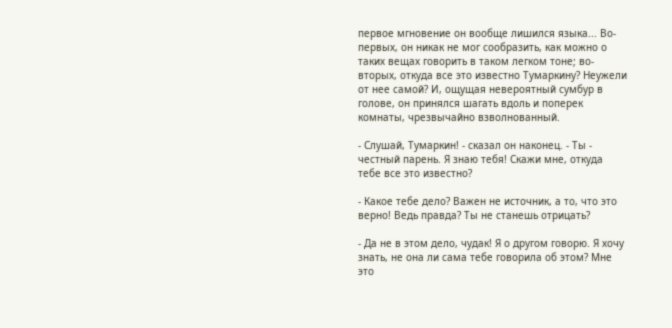первое мгновение он вообще лишился языка... Во-первых, он никак не мог сообразить, как можно о таких вещах говорить в таком легком тоне; во-вторых, откуда все это известно Тумаркину? Неужели от нее самой? И, ощущая невероятный сумбур в голове, он принялся шагать вдоль и поперек комнаты, чрезвычайно взволнованный.

- Слушай, Тумаркин! - сказал он наконец. - Ты - честный парень. Я знаю тебя! Скажи мне, откуда тебе все это известно?

- Какое тебе дело? Важен не источник, а то, что это верно! Ведь правда? Ты не станешь отрицать?

- Да не в этом дело, чудак! Я о другом говорю. Я хочу знать, не она ли сама тебе говорила об этом? Мне это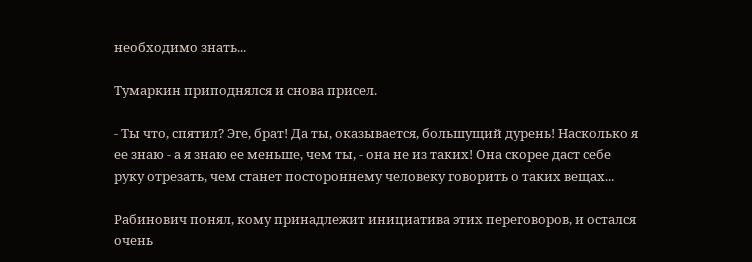необходимо знать...

Тумаркин приподнялся и снова присел.

- Ты что, спятил? Эге, брат! Да ты, оказывается, большущий дурень! Насколько я ее знаю - а я знаю ее меньше, чем ты, - она не из таких! Она скорее даст себе руку отрезать, чем станет постороннему человеку говорить о таких вещах...

Рабинович понял, кому принадлежит инициатива этих переговоров, и остался очень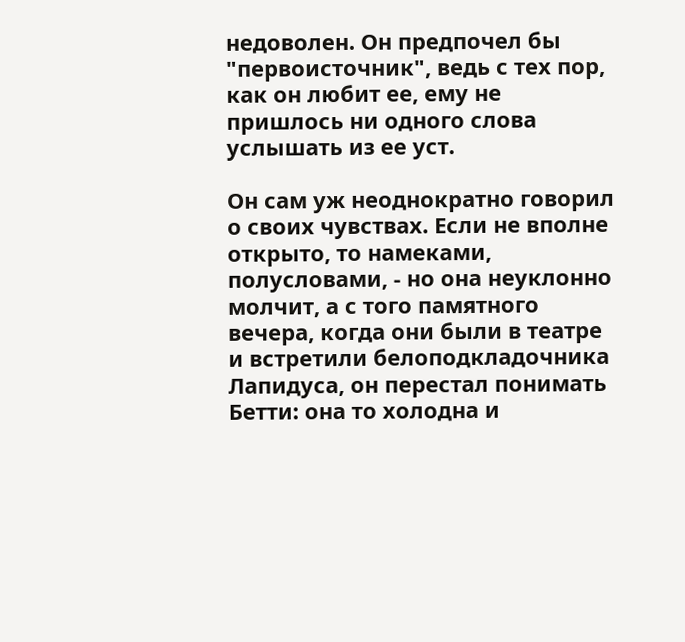недоволен. Он предпочел бы "первоисточник", ведь с тех пор, как он любит ее, ему не пришлось ни одного слова услышать из ее уст.

Он сам уж неоднократно говорил о своих чувствах. Если не вполне открыто, то намеками, полусловами, - но она неуклонно молчит, а с того памятного вечера, когда они были в театре и встретили белоподкладочника Лапидуса, он перестал понимать Бетти: она то холодна и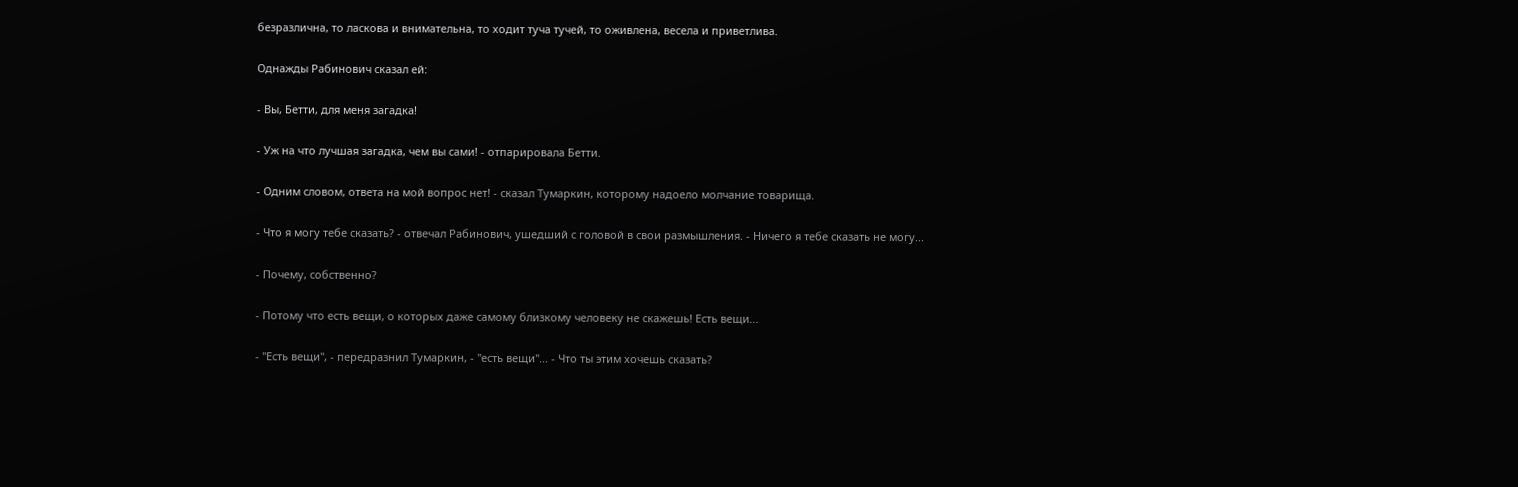безразлична, то ласкова и внимательна, то ходит туча тучей, то оживлена, весела и приветлива.

Однажды Рабинович сказал ей:

- Вы, Бетти, для меня загадка!

- Уж на что лучшая загадка, чем вы сами! - отпарировала Бетти.

- Одним словом, ответа на мой вопрос нет! - сказал Тумаркин, которому надоело молчание товарища.

- Что я могу тебе сказать? - отвечал Рабинович, ушедший с головой в свои размышления. - Ничего я тебе сказать не могу...

- Почему, собственно?

- Потому что есть вещи, о которых даже самому близкому человеку не скажешь! Есть вещи...

- "Есть вещи", - передразнил Тумаркин, - "есть вещи"... - Что ты этим хочешь сказать?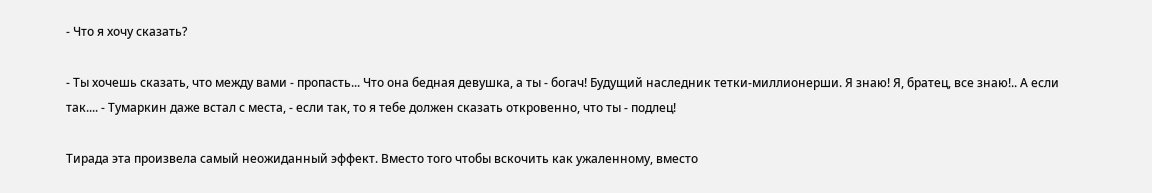- Что я хочу сказать?

- Ты хочешь сказать, что между вами - пропасть... Что она бедная девушка, а ты - богач! Будущий наследник тетки-миллионерши. Я знаю! Я, братец, все знаю!.. А если так.... - Тумаркин даже встал с места, - если так, то я тебе должен сказать откровенно, что ты - подлец!

Тирада эта произвела самый неожиданный эффект. Вместо того чтобы вскочить как ужаленному, вместо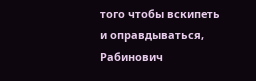того чтобы вскипеть и оправдываться, Рабинович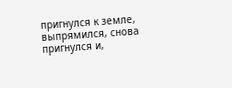пригнулся к земле, выпрямился, снова пригнулся и,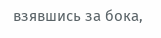взявшись за бока,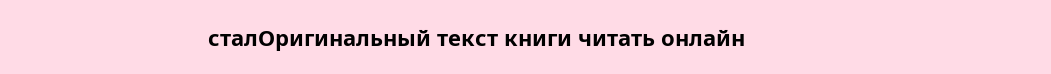сталОригинальный текст книги читать онлайн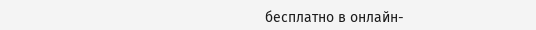бесплатно в онлайн-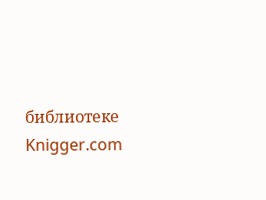библиотеке Knigger.com